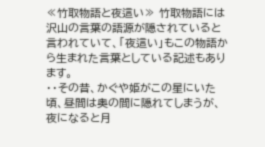≪竹取物語と夜這い≫ 竹取物語には沢山の言葉の語源が隠されていると言われていて、「夜這い」もこの物語から生まれた言葉としている記述もあります。
・・その昔、かぐや姫がこの星にいた頃、昼間は奥の間に隠れてしまうが、夜になると月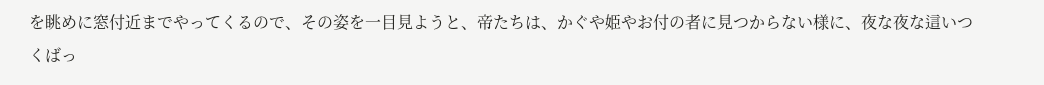を眺めに窓付近までやってくるので、その姿を一目見ようと、帝たちは、かぐや姫やお付の者に見つからない様に、夜な夜な這いつくばっ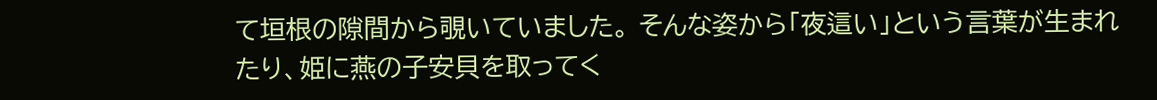て垣根の隙間から覗いていました。 そんな姿から「夜這い」という言葉が生まれたり、姫に燕の子安貝を取ってく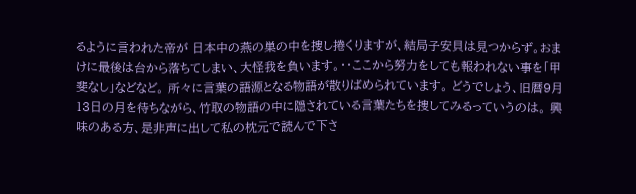るように言われた帝が 日本中の燕の巣の中を捜し捲くりますが、結局子安貝は見つからず。おまけに最後は台から落ちてしまい、大怪我を負います。・・ここから努力をしても報われない事を「甲斐なし」などなど。 所々に言葉の語源となる物語が散りばめられています。 どうでしょう、旧暦9月13日の月を待ちながら、竹取の物語の中に隠されている言葉たちを捜してみるっていうのは。 興味のある方、是非声に出して私の枕元で読んで下さ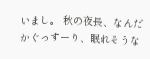いまし。 秋の夜長、なんだかぐっすーり、眠れそうな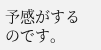予感がするのです。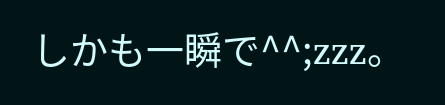しかも一瞬で^^;zzz。